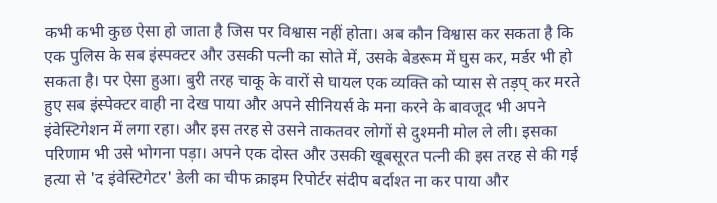कभी कभी कुछ ऐसा हो जाता है जिस पर विश्वास नहीं होता। अब कौन विश्वास कर सकता है कि एक पुलिस के सब इंस्पक्टर और उसकी पत्नी का सोते में, उसके बेडरूम में घुस कर, मर्डर भी हो सकता है। पर ऐसा हुआ। बुरी तरह चाकू के वारों से घायल एक व्यक्ति को प्यास से तड़प् कर मरते हुए सब इंस्पेक्टर वाही ना देख पाया और अपने सीनियर्स के मना करने के बावजूद भी अपने इंवेस्टिगेशन में लगा रहा। और इस तरह से उसने ताकतवर लोगों से दुश्मनी मोल ले ली। इसका परिणाम भी उसे भोगना पड़ा। अपने एक दोस्त और उसकी खूबसूरत पत्नी की इस तरह से की गई हत्या से 'द इंवेस्टिगेटर' डेली का चीफ क्राइम रिपोर्टर संदीप बर्दाश्त ना कर पाया और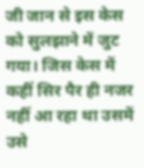जी जान से इस केस को सुलझाने में जुट गया। जिस केस में कहीं सिर पैर ही नजर नहीं आ रहा था उसमें उसे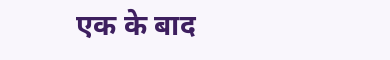एक के बाद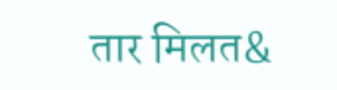तार मिलत&